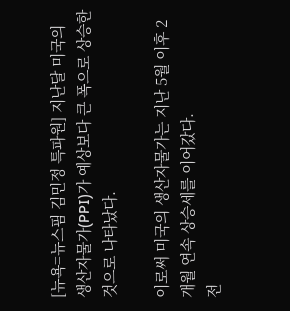[뉴욕=뉴스핌 김민정 특파원] 지난달 미국의 생산자물가(PPI)가 예상보다 큰 폭으로 상승한 것으로 나타났다.

이로써 미국의 생산자물가는 지난 5월 이후 2개월 연속 상승세를 이어갔다.
전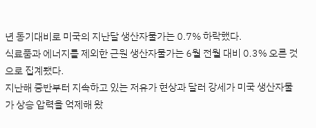년 동기대비로 미국의 지난달 생산자물가는 0.7% 하락했다.
식료품과 에너지를 제외한 근원 생산자물가는 6월 전월 대비 0.3% 오른 것으로 집계됐다.
지난해 중반부터 지속하고 있는 저유가 현상과 달러 강세가 미국 생산자물가 상승 압력을 억제해 왔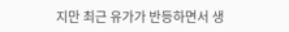지만 최근 유가가 반등하면서 생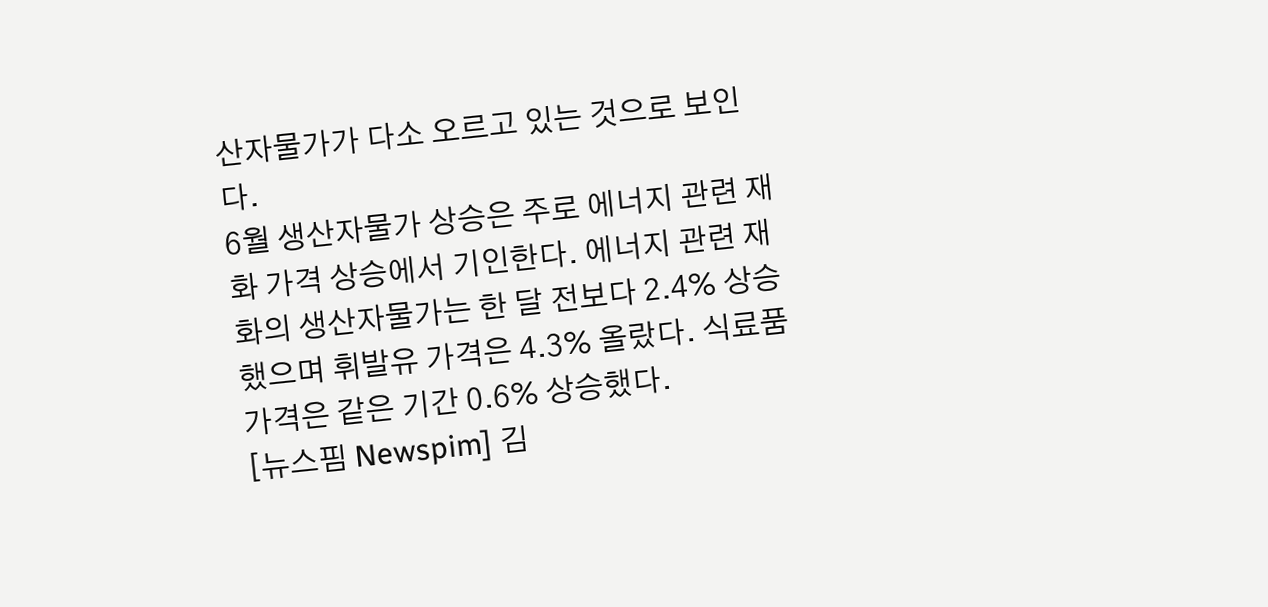산자물가가 다소 오르고 있는 것으로 보인다.
6월 생산자물가 상승은 주로 에너지 관련 재화 가격 상승에서 기인한다. 에너지 관련 재화의 생산자물가는 한 달 전보다 2.4% 상승했으며 휘발유 가격은 4.3% 올랐다. 식료품 가격은 같은 기간 0.6% 상승했다.
[뉴스핌 Newspim] 김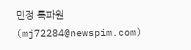민정 특파원 (mj72284@newspim.com)